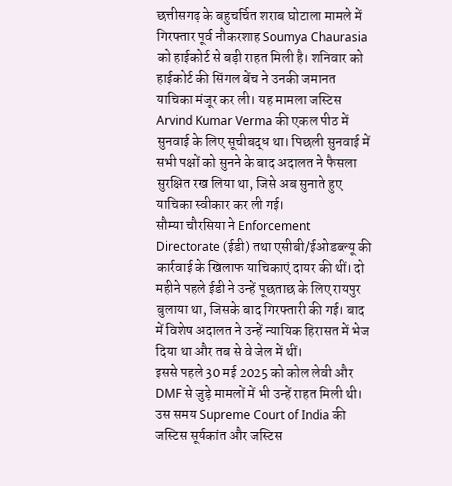छत्तीसगढ़ के बहुचर्चित शराब घोटाला मामले में गिरफ्तार पूर्व नौकरशाह Soumya Chaurasia को हाईकोर्ट से बड़ी राहत मिली है। शनिवार को हाईकोर्ट की सिंगल बेंच ने उनकी जमानत याचिका मंजूर कर ली। यह मामला जस्टिस Arvind Kumar Verma की एकल पीठ में सुनवाई के लिए सूचीबद्ध था। पिछली सुनवाई में सभी पक्षों को सुनने के बाद अदालत ने फैसला सुरक्षित रख लिया था, जिसे अब सुनाते हुए याचिका स्वीकार कर ली गई।
सौम्या चौरसिया ने Enforcement Directorate (ईडी) तथा एसीबी/ईओडब्ल्यू की कार्रवाई के खिलाफ याचिकाएं दायर की थीं। दो महीने पहले ईडी ने उन्हें पूछताछ के लिए रायपुर बुलाया था, जिसके बाद गिरफ्तारी की गई। बाद में विशेष अदालत ने उन्हें न्यायिक हिरासत में भेज दिया था और तब से वे जेल में थीं।
इससे पहले 30 मई 2025 को कोल लेवी और DMF से जुड़े मामलों में भी उन्हें राहत मिली थी। उस समय Supreme Court of India की जस्टिस सूर्यकांत और जस्टिस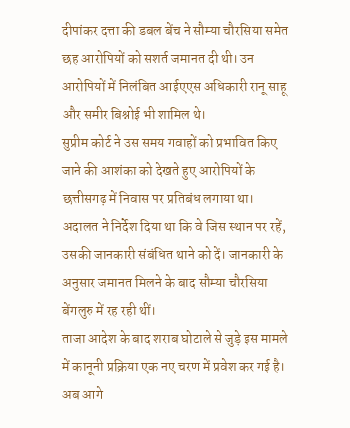दीपांकर दत्ता की डबल बेंच ने सौम्या चौरसिया समेत छह आरोपियों को सशर्त जमानत दी थी। उन आरोपियों में निलंबित आईएएस अधिकारी रानू साहू और समीर बिश्नोई भी शामिल थे।
सुप्रीम कोर्ट ने उस समय गवाहों को प्रभावित किए जाने की आशंका को देखते हुए आरोपियों के छत्तीसगढ़ में निवास पर प्रतिबंध लगाया था। अदालत ने निर्देश दिया था कि वे जिस स्थान पर रहें, उसकी जानकारी संबंधित थाने को दें। जानकारी के अनुसार जमानत मिलने के बाद सौम्या चौरसिया बेंगलुरु में रह रही थीं।
ताजा आदेश के बाद शराब घोटाले से जुड़े इस मामले में कानूनी प्रक्रिया एक नए चरण में प्रवेश कर गई है। अब आगे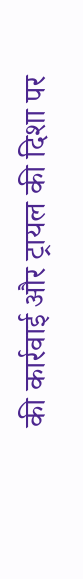की कार्रवाई और ट्रायल की दिशा पर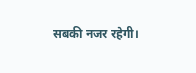सबकी नजर रहेगी।